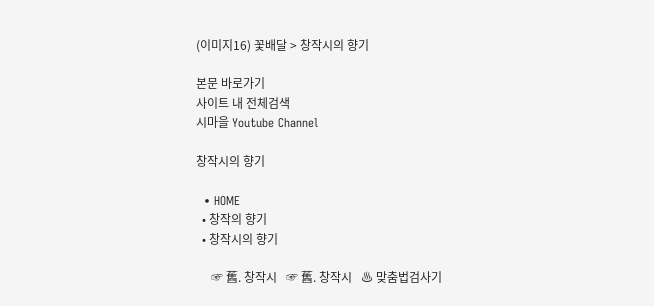(이미지16) 꽃배달 > 창작시의 향기

본문 바로가기
사이트 내 전체검색
시마을 Youtube Channel

창작시의 향기

  • HOME
  • 창작의 향기
  • 창작시의 향기

     ☞ 舊. 창작시   ☞ 舊. 창작시   ♨ 맞춤법검사기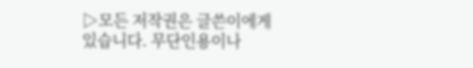▷모든 저작권은 글쓴이에게 있습니다. 무단인용이나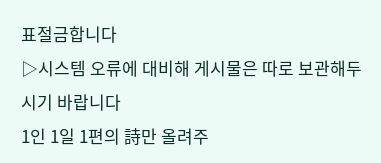표절금합니다
▷시스템 오류에 대비해 게시물은 따로 보관해두시기 바랍니다
1인 1일 1편의 詩만 올려주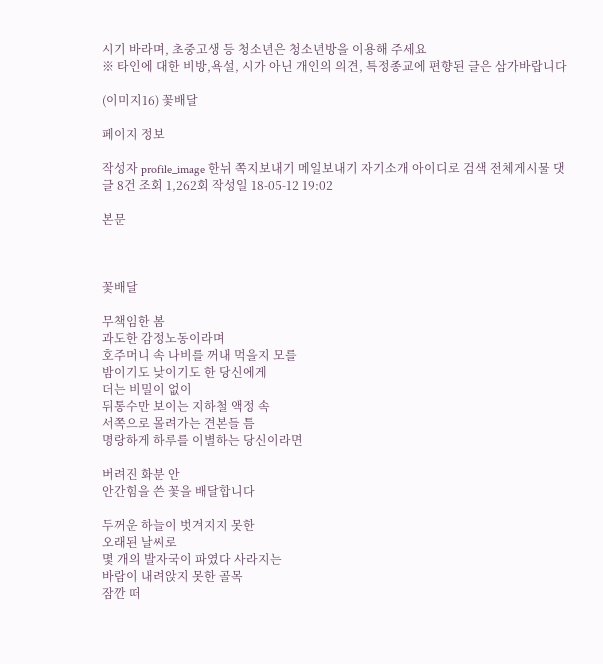시기 바라며, 초중고생 등 청소년은 청소년방을 이용해 주세요
※ 타인에 대한 비방,욕설, 시가 아닌 개인의 의견, 특정종교에 편향된 글은 삼가바랍니다

(이미지16) 꽃배달

페이지 정보

작성자 profile_image 한뉘 쪽지보내기 메일보내기 자기소개 아이디로 검색 전체게시물 댓글 8건 조회 1,262회 작성일 18-05-12 19:02

본문



꽃배달

무책임한 봄
과도한 감정노동이라며
호주머니 속 나비를 꺼내 먹을지 모를
밤이기도 낮이기도 한 당신에게
더는 비밀이 없이
뒤통수만 보이는 지하철 액정 속
서쪽으로 몰려가는 견본들 틈
명랑하게 하루를 이별하는 당신이라면

버려진 화분 안
안간힘을 쓴 꽃을 배달합니다

두꺼운 하늘이 벗겨지지 못한
오래된 날씨로
몇 개의 발자국이 파였다 사라지는
바람이 내려앉지 못한 골목
잠깐 떠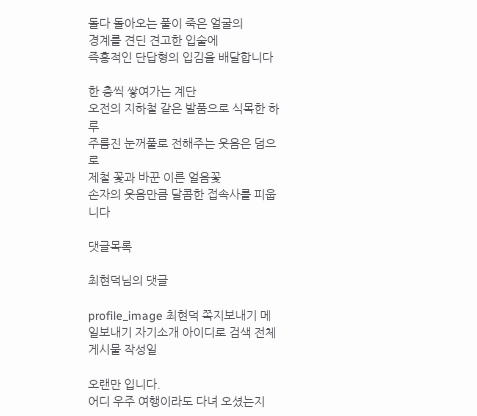돌다 돌아오는 풀이 죽은 얼굴의
경계를 견딘 견고한 입술에
즉흥적인 단답형의 입김을 배달합니다

한 층씩 쌓여가는 계단
오전의 지하철 같은 발품으로 식목한 하루
주름진 눈꺼풀로 전해주는 웃음은 덤으로
제철 꽃과 바꾼 이른 얼음꽃
손자의 웃음만큼 달콤한 접속사를 피웁니다

댓글목록

최현덕님의 댓글

profile_image 최현덕 쪽지보내기 메일보내기 자기소개 아이디로 검색 전체게시물 작성일

오랜만 입니다.
어디 우주 여행이라도 다녀 오셨는지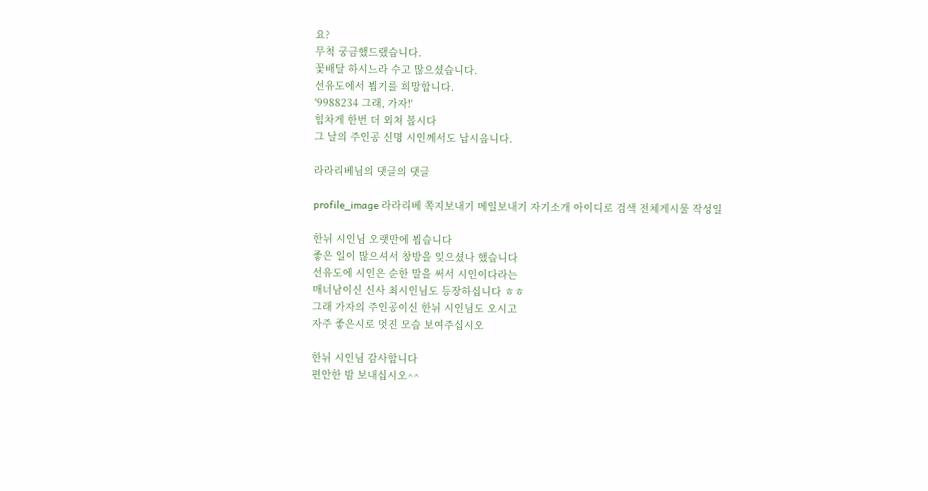요?
무척 궁금했드랬습니다.
꽃배달 하시느라 수고 많으셨습니다.
선유도에서 뵙기를 희망합니다.
'9988234 그래, 가자!'
힘차게 한번 더 외쳐 봅시다
그 날의 주인공 신명 시인께서도 납시옵니다.

라라리베님의 댓글의 댓글

profile_image 라라리베 쪽지보내기 메일보내기 자기소개 아이디로 검색 전체게시물 작성일

한뉘 시인님 오랫만에 뵙습니다
좋은 일이 많으셔서 창방을 잊으셨나 했습니다
선유도에 시인은 순한 말을 써서 시인이다라는
매너남이신 신사 최시인님도 등장하십니다 ㅎㅎ
그래 가자의 주인공이신 한뉘 시인님도 오시고
자주 좋은시로 멋진 모습 보여주십시오

한뉘 시인님 감사합니다
편안한 밤 보내십시오^^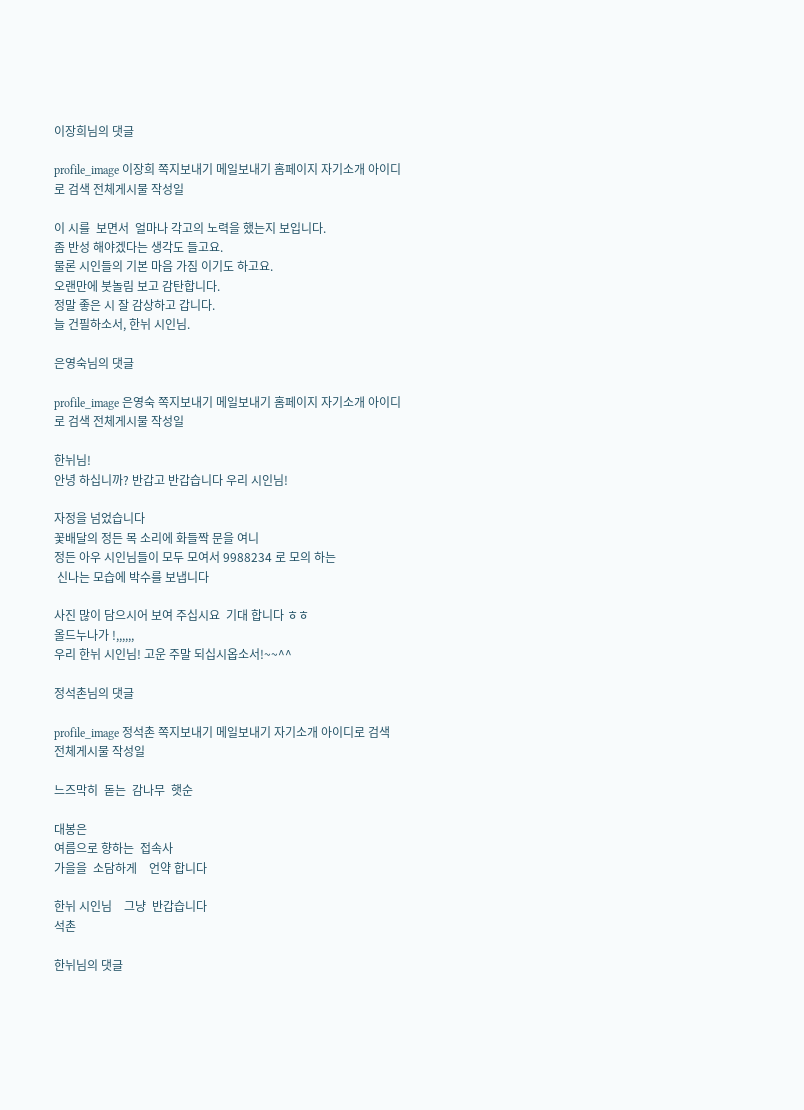이장희님의 댓글

profile_image 이장희 쪽지보내기 메일보내기 홈페이지 자기소개 아이디로 검색 전체게시물 작성일

이 시를  보면서  얼마나 각고의 노력을 했는지 보입니다.
좀 반성 해야겠다는 생각도 들고요.
물론 시인들의 기본 마음 가짐 이기도 하고요.
오랜만에 붓놀림 보고 감탄합니다.
정말 좋은 시 잘 감상하고 갑니다.
늘 건필하소서, 한뉘 시인님.

은영숙님의 댓글

profile_image 은영숙 쪽지보내기 메일보내기 홈페이지 자기소개 아이디로 검색 전체게시물 작성일

한뉘님!
안녕 하십니까? 반갑고 반갑습니다 우리 시인님!

자정을 넘었습니다
꽃배달의 정든 목 소리에 화들짝 문을 여니
정든 아우 시인님들이 모두 모여서 9988234 로 모의 하는
 신나는 모습에 박수를 보냅니다

사진 많이 담으시어 보여 주십시요  기대 합니다 ㅎㅎ
올드누나가 !,,,,,,
우리 한뉘 시인님! 고운 주말 되십시옵소서!~~^^

정석촌님의 댓글

profile_image 정석촌 쪽지보내기 메일보내기 자기소개 아이디로 검색 전체게시물 작성일

느즈막히  돋는  감나무  햇순

대봉은
여름으로 향하는  접속사
가을을  소담하게    언약 합니다

한뉘 시인님    그냥  반갑습니다
석촌

한뉘님의 댓글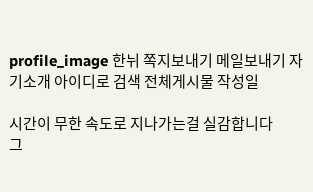profile_image 한뉘 쪽지보내기 메일보내기 자기소개 아이디로 검색 전체게시물 작성일

시간이 무한 속도로 지나가는걸 실감합니다
그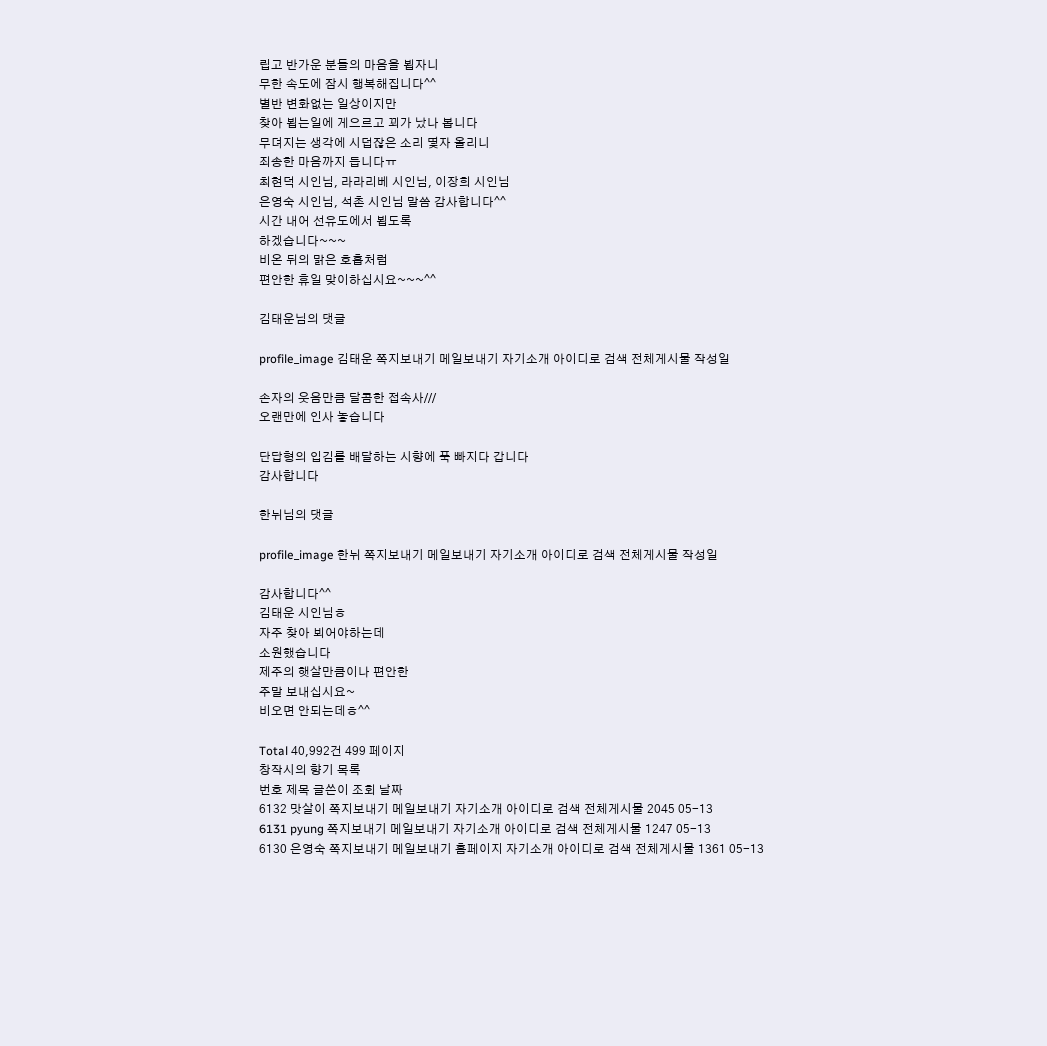립고 반가운 분들의 마음을 뵙자니
무한 속도에 잠시 행복해집니다^^
별반 변화없는 일상이지만
찾아 뵙는일에 게으르고 꾀가 났나 봅니다
무뎌지는 생각에 시덥잖은 소리 몇자 올리니
죄송한 마음까지 듭니다ㅠ
최현덕 시인님, 라라리베 시인님, 이장희 시인님
은영숙 시인님, 석촌 시인님 말씀 감사합니다^^
시간 내어 선유도에서 뵙도록
하겠습니다~~~
비온 뒤의 맑은 호흡처럼
편안한 휴일 맞이하십시요~~~^^

김태운님의 댓글

profile_image 김태운 쪽지보내기 메일보내기 자기소개 아이디로 검색 전체게시물 작성일

손자의 웃음만큼 달콤한 접속사///
오랜만에 인사 놓습니다

단답형의 입김를 배달하는 시향에 푹 빠지다 갑니다
감사합니다

한뉘님의 댓글

profile_image 한뉘 쪽지보내기 메일보내기 자기소개 아이디로 검색 전체게시물 작성일

감사합니다^^
김태운 시인님ㅎ
자주 찾아 뵈어야하는데
소원했습니다
제주의 햇살만큼이나 편안한
주말 보내십시요~
비오면 안되는데ㅎ^^

Total 40,992건 499 페이지
창작시의 향기 목록
번호 제목 글쓴이 조회 날짜
6132 맛살이 쪽지보내기 메일보내기 자기소개 아이디로 검색 전체게시물 2045 05-13
6131 pyung 쪽지보내기 메일보내기 자기소개 아이디로 검색 전체게시물 1247 05-13
6130 은영숙 쪽지보내기 메일보내기 홈페이지 자기소개 아이디로 검색 전체게시물 1361 05-13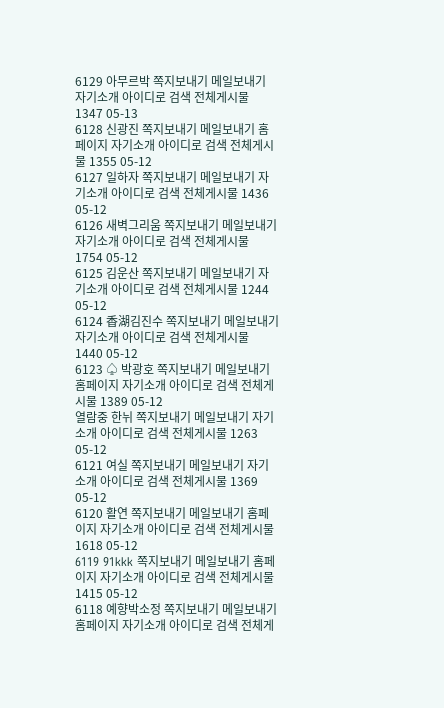6129 아무르박 쪽지보내기 메일보내기 자기소개 아이디로 검색 전체게시물 1347 05-13
6128 신광진 쪽지보내기 메일보내기 홈페이지 자기소개 아이디로 검색 전체게시물 1355 05-12
6127 일하자 쪽지보내기 메일보내기 자기소개 아이디로 검색 전체게시물 1436 05-12
6126 새벽그리움 쪽지보내기 메일보내기 자기소개 아이디로 검색 전체게시물 1754 05-12
6125 김운산 쪽지보내기 메일보내기 자기소개 아이디로 검색 전체게시물 1244 05-12
6124 香湖김진수 쪽지보내기 메일보내기 자기소개 아이디로 검색 전체게시물 1440 05-12
6123 ♤ 박광호 쪽지보내기 메일보내기 홈페이지 자기소개 아이디로 검색 전체게시물 1389 05-12
열람중 한뉘 쪽지보내기 메일보내기 자기소개 아이디로 검색 전체게시물 1263 05-12
6121 여실 쪽지보내기 메일보내기 자기소개 아이디로 검색 전체게시물 1369 05-12
6120 활연 쪽지보내기 메일보내기 홈페이지 자기소개 아이디로 검색 전체게시물 1618 05-12
6119 91kkk 쪽지보내기 메일보내기 홈페이지 자기소개 아이디로 검색 전체게시물 1415 05-12
6118 예향박소정 쪽지보내기 메일보내기 홈페이지 자기소개 아이디로 검색 전체게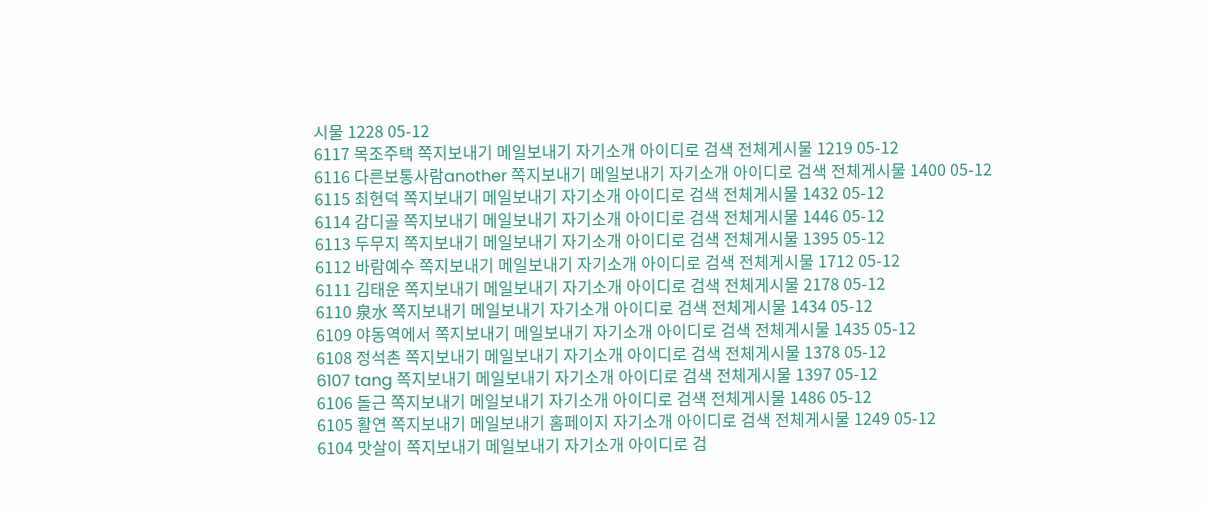시물 1228 05-12
6117 목조주택 쪽지보내기 메일보내기 자기소개 아이디로 검색 전체게시물 1219 05-12
6116 다른보통사람another 쪽지보내기 메일보내기 자기소개 아이디로 검색 전체게시물 1400 05-12
6115 최현덕 쪽지보내기 메일보내기 자기소개 아이디로 검색 전체게시물 1432 05-12
6114 감디골 쪽지보내기 메일보내기 자기소개 아이디로 검색 전체게시물 1446 05-12
6113 두무지 쪽지보내기 메일보내기 자기소개 아이디로 검색 전체게시물 1395 05-12
6112 바람예수 쪽지보내기 메일보내기 자기소개 아이디로 검색 전체게시물 1712 05-12
6111 김태운 쪽지보내기 메일보내기 자기소개 아이디로 검색 전체게시물 2178 05-12
6110 泉水 쪽지보내기 메일보내기 자기소개 아이디로 검색 전체게시물 1434 05-12
6109 야동역에서 쪽지보내기 메일보내기 자기소개 아이디로 검색 전체게시물 1435 05-12
6108 정석촌 쪽지보내기 메일보내기 자기소개 아이디로 검색 전체게시물 1378 05-12
6107 tang 쪽지보내기 메일보내기 자기소개 아이디로 검색 전체게시물 1397 05-12
6106 돌근 쪽지보내기 메일보내기 자기소개 아이디로 검색 전체게시물 1486 05-12
6105 활연 쪽지보내기 메일보내기 홈페이지 자기소개 아이디로 검색 전체게시물 1249 05-12
6104 맛살이 쪽지보내기 메일보내기 자기소개 아이디로 검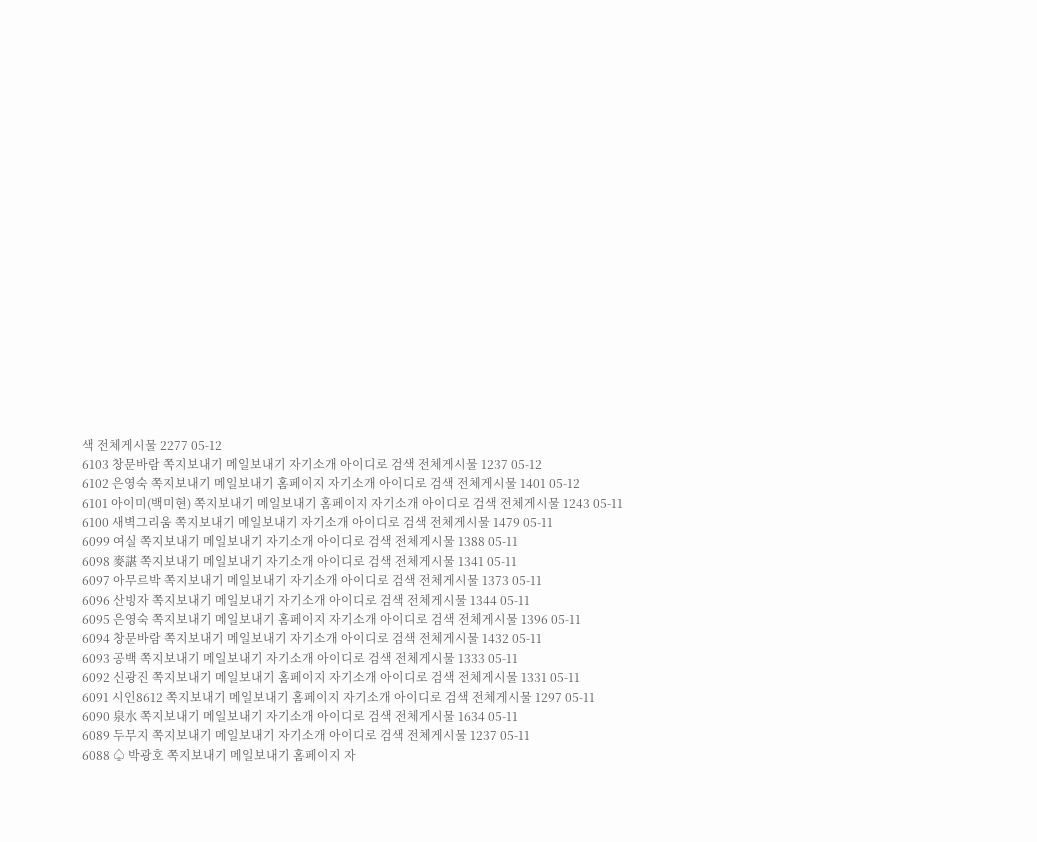색 전체게시물 2277 05-12
6103 창문바람 쪽지보내기 메일보내기 자기소개 아이디로 검색 전체게시물 1237 05-12
6102 은영숙 쪽지보내기 메일보내기 홈페이지 자기소개 아이디로 검색 전체게시물 1401 05-12
6101 아이미(백미현) 쪽지보내기 메일보내기 홈페이지 자기소개 아이디로 검색 전체게시물 1243 05-11
6100 새벽그리움 쪽지보내기 메일보내기 자기소개 아이디로 검색 전체게시물 1479 05-11
6099 여실 쪽지보내기 메일보내기 자기소개 아이디로 검색 전체게시물 1388 05-11
6098 麥諶 쪽지보내기 메일보내기 자기소개 아이디로 검색 전체게시물 1341 05-11
6097 아무르박 쪽지보내기 메일보내기 자기소개 아이디로 검색 전체게시물 1373 05-11
6096 산빙자 쪽지보내기 메일보내기 자기소개 아이디로 검색 전체게시물 1344 05-11
6095 은영숙 쪽지보내기 메일보내기 홈페이지 자기소개 아이디로 검색 전체게시물 1396 05-11
6094 창문바람 쪽지보내기 메일보내기 자기소개 아이디로 검색 전체게시물 1432 05-11
6093 공백 쪽지보내기 메일보내기 자기소개 아이디로 검색 전체게시물 1333 05-11
6092 신광진 쪽지보내기 메일보내기 홈페이지 자기소개 아이디로 검색 전체게시물 1331 05-11
6091 시인8612 쪽지보내기 메일보내기 홈페이지 자기소개 아이디로 검색 전체게시물 1297 05-11
6090 泉水 쪽지보내기 메일보내기 자기소개 아이디로 검색 전체게시물 1634 05-11
6089 두무지 쪽지보내기 메일보내기 자기소개 아이디로 검색 전체게시물 1237 05-11
6088 ♤ 박광호 쪽지보내기 메일보내기 홈페이지 자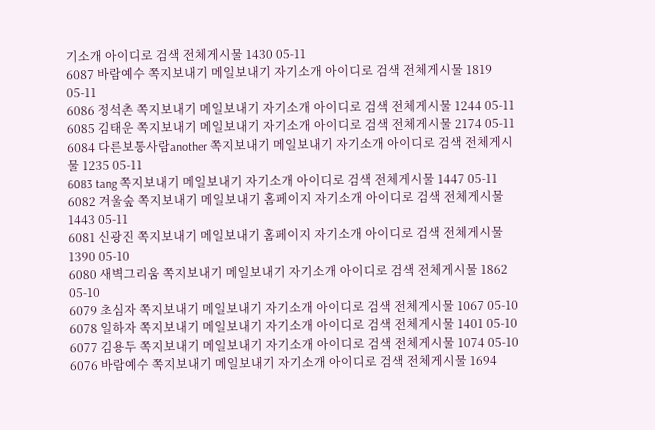기소개 아이디로 검색 전체게시물 1430 05-11
6087 바람예수 쪽지보내기 메일보내기 자기소개 아이디로 검색 전체게시물 1819 05-11
6086 정석촌 쪽지보내기 메일보내기 자기소개 아이디로 검색 전체게시물 1244 05-11
6085 김태운 쪽지보내기 메일보내기 자기소개 아이디로 검색 전체게시물 2174 05-11
6084 다른보통사람another 쪽지보내기 메일보내기 자기소개 아이디로 검색 전체게시물 1235 05-11
6083 tang 쪽지보내기 메일보내기 자기소개 아이디로 검색 전체게시물 1447 05-11
6082 겨울숲 쪽지보내기 메일보내기 홈페이지 자기소개 아이디로 검색 전체게시물 1443 05-11
6081 신광진 쪽지보내기 메일보내기 홈페이지 자기소개 아이디로 검색 전체게시물 1390 05-10
6080 새벽그리움 쪽지보내기 메일보내기 자기소개 아이디로 검색 전체게시물 1862 05-10
6079 초심자 쪽지보내기 메일보내기 자기소개 아이디로 검색 전체게시물 1067 05-10
6078 일하자 쪽지보내기 메일보내기 자기소개 아이디로 검색 전체게시물 1401 05-10
6077 김용두 쪽지보내기 메일보내기 자기소개 아이디로 검색 전체게시물 1074 05-10
6076 바람예수 쪽지보내기 메일보내기 자기소개 아이디로 검색 전체게시물 1694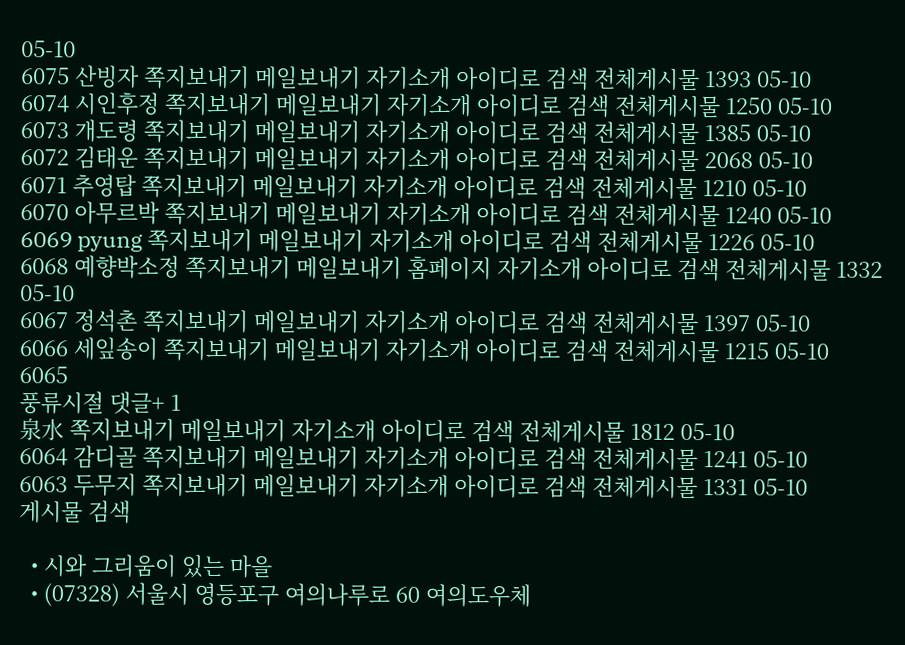05-10
6075 산빙자 쪽지보내기 메일보내기 자기소개 아이디로 검색 전체게시물 1393 05-10
6074 시인후정 쪽지보내기 메일보내기 자기소개 아이디로 검색 전체게시물 1250 05-10
6073 개도령 쪽지보내기 메일보내기 자기소개 아이디로 검색 전체게시물 1385 05-10
6072 김태운 쪽지보내기 메일보내기 자기소개 아이디로 검색 전체게시물 2068 05-10
6071 추영탑 쪽지보내기 메일보내기 자기소개 아이디로 검색 전체게시물 1210 05-10
6070 아무르박 쪽지보내기 메일보내기 자기소개 아이디로 검색 전체게시물 1240 05-10
6069 pyung 쪽지보내기 메일보내기 자기소개 아이디로 검색 전체게시물 1226 05-10
6068 예향박소정 쪽지보내기 메일보내기 홈페이지 자기소개 아이디로 검색 전체게시물 1332 05-10
6067 정석촌 쪽지보내기 메일보내기 자기소개 아이디로 검색 전체게시물 1397 05-10
6066 세잎송이 쪽지보내기 메일보내기 자기소개 아이디로 검색 전체게시물 1215 05-10
6065
풍류시절 댓글+ 1
泉水 쪽지보내기 메일보내기 자기소개 아이디로 검색 전체게시물 1812 05-10
6064 감디골 쪽지보내기 메일보내기 자기소개 아이디로 검색 전체게시물 1241 05-10
6063 두무지 쪽지보내기 메일보내기 자기소개 아이디로 검색 전체게시물 1331 05-10
게시물 검색

  • 시와 그리움이 있는 마을
  • (07328) 서울시 영등포구 여의나루로 60 여의도우체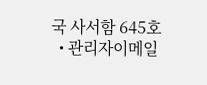국 사서함 645호
  • 관리자이메일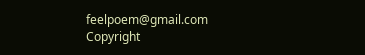feelpoem@gmail.com
Copyright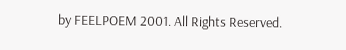by FEELPOEM 2001. All Rights Reserved.